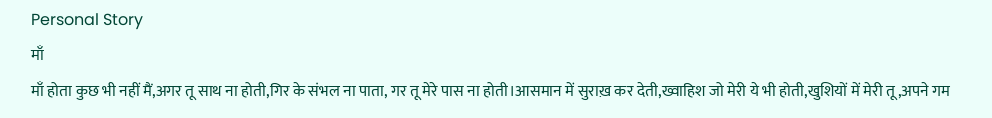Personal Story
माँ
माँ होता कुछ भी नहीं मैं,अगर तू साथ ना होती,गिर के संभल ना पाता, गर तू मेरे पास ना होती।आसमान में सुराख़ कर देती,ख्वाहिश जो मेरी ये भी होती,खुशियों में मेरी तू,अपने गम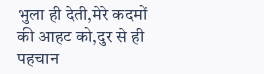भुला ही देती,मेरे कदमों की आहट को,दुर से ही पहचान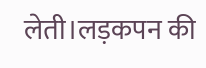लेती।लड़कपन की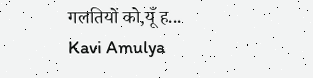गलतियों को,यूँ ह...
Kavi Amulya